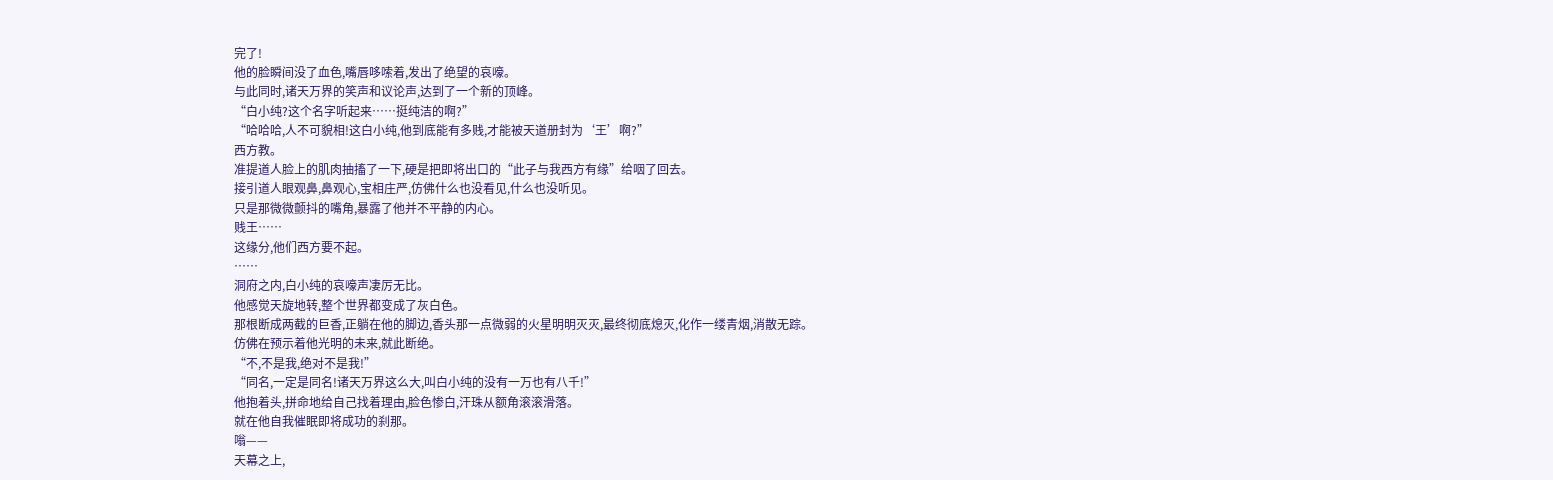完了!
他的脸瞬间没了血色,嘴唇哆嗦着,发出了绝望的哀嚎。
与此同时,诸天万界的笑声和议论声,达到了一个新的顶峰。
“白小纯?这个名字听起来……挺纯洁的啊?”
“哈哈哈,人不可貌相!这白小纯,他到底能有多贱,才能被天道册封为‘王’啊?”
西方教。
准提道人脸上的肌肉抽搐了一下,硬是把即将出口的“此子与我西方有缘”给咽了回去。
接引道人眼观鼻,鼻观心,宝相庄严,仿佛什么也没看见,什么也没听见。
只是那微微颤抖的嘴角,暴露了他并不平静的内心。
贱王……
这缘分,他们西方要不起。
……
洞府之内,白小纯的哀嚎声凄厉无比。
他感觉天旋地转,整个世界都变成了灰白色。
那根断成两截的巨香,正躺在他的脚边,香头那一点微弱的火星明明灭灭,最终彻底熄灭,化作一缕青烟,消散无踪。
仿佛在预示着他光明的未来,就此断绝。
“不,不是我,绝对不是我!”
“同名,一定是同名!诸天万界这么大,叫白小纯的没有一万也有八千!”
他抱着头,拼命地给自己找着理由,脸色惨白,汗珠从额角滚滚滑落。
就在他自我催眠即将成功的刹那。
嗡——
天幕之上,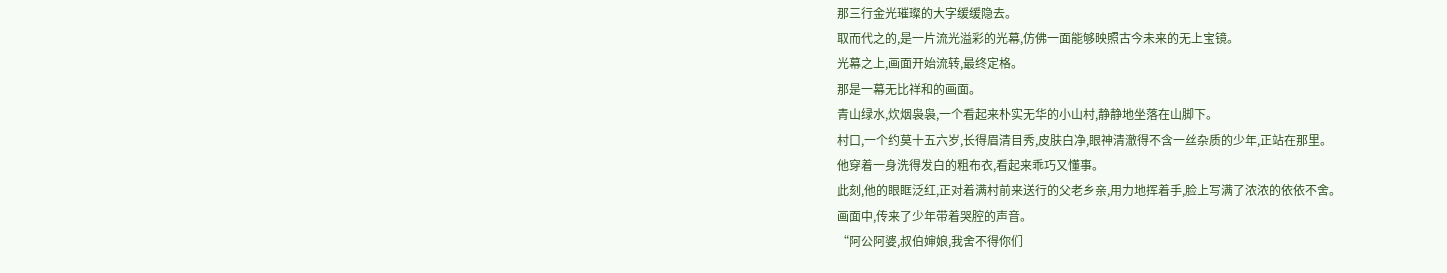那三行金光璀璨的大字缓缓隐去。
取而代之的,是一片流光溢彩的光幕,仿佛一面能够映照古今未来的无上宝镜。
光幕之上,画面开始流转,最终定格。
那是一幕无比祥和的画面。
青山绿水,炊烟袅袅,一个看起来朴实无华的小山村,静静地坐落在山脚下。
村口,一个约莫十五六岁,长得眉清目秀,皮肤白净,眼神清澈得不含一丝杂质的少年,正站在那里。
他穿着一身洗得发白的粗布衣,看起来乖巧又懂事。
此刻,他的眼眶泛红,正对着满村前来送行的父老乡亲,用力地挥着手,脸上写满了浓浓的依依不舍。
画面中,传来了少年带着哭腔的声音。
“阿公阿婆,叔伯婶娘,我舍不得你们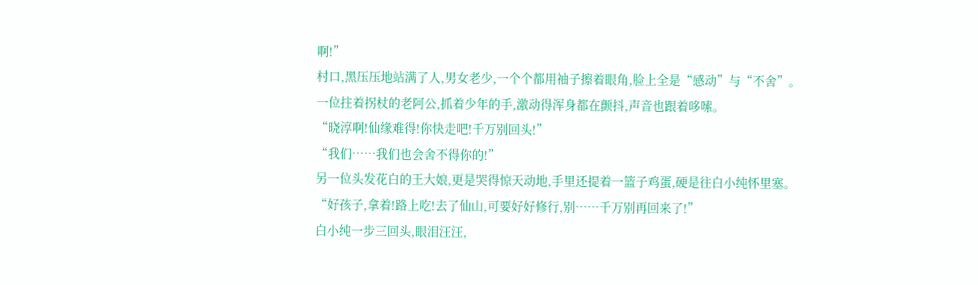啊!”
村口,黑压压地站满了人,男女老少,一个个都用袖子擦着眼角,脸上全是“感动”与“不舍”。
一位拄着拐杖的老阿公,抓着少年的手,激动得浑身都在颤抖,声音也跟着哆嗦。
“晓淳啊!仙缘难得!你快走吧!千万别回头!”
“我们……我们也会舍不得你的!”
另一位头发花白的王大娘,更是哭得惊天动地,手里还提着一篮子鸡蛋,硬是往白小纯怀里塞。
“好孩子,拿着!路上吃!去了仙山,可要好好修行,别……千万别再回来了!”
白小纯一步三回头,眼泪汪汪,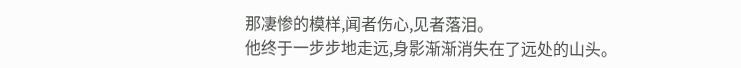那凄惨的模样,闻者伤心,见者落泪。
他终于一步步地走远,身影渐渐消失在了远处的山头。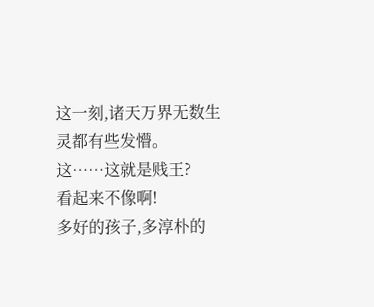这一刻,诸天万界无数生灵都有些发懵。
这……这就是贱王?
看起来不像啊!
多好的孩子,多淳朴的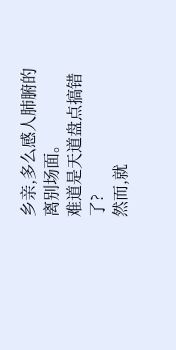乡亲,多么感人肺腑的离别场面。
难道是天道盘点搞错了?
然而,就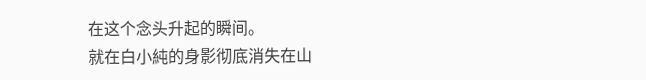在这个念头升起的瞬间。
就在白小純的身影彻底消失在山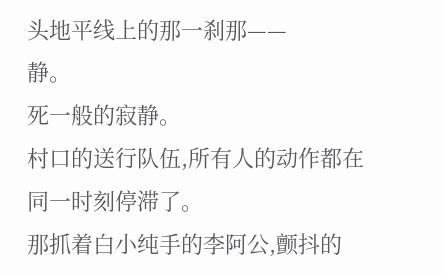头地平线上的那一刹那——
静。
死一般的寂静。
村口的送行队伍,所有人的动作都在同一时刻停滞了。
那抓着白小纯手的李阿公,颤抖的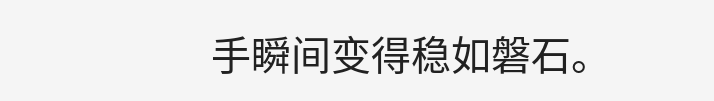手瞬间变得稳如磐石。